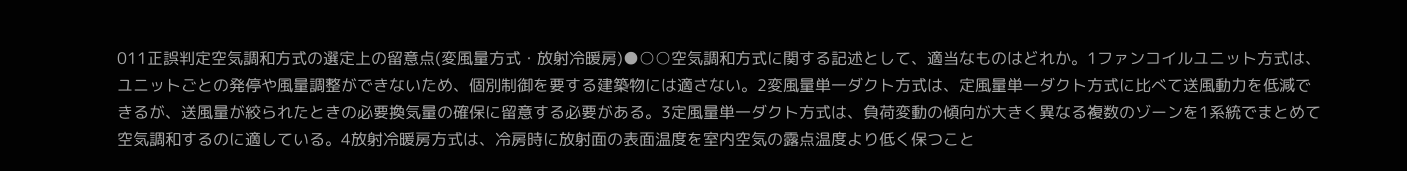011正誤判定空気調和方式の選定上の留意点(変風量方式・放射冷暖房)●○○空気調和方式に関する記述として、適当なものはどれか。1ファンコイルユニット方式は、ユニットごとの発停や風量調整ができないため、個別制御を要する建築物には適さない。2変風量単一ダクト方式は、定風量単一ダクト方式に比べて送風動力を低減できるが、送風量が絞られたときの必要換気量の確保に留意する必要がある。3定風量単一ダクト方式は、負荷変動の傾向が大きく異なる複数のゾーンを1系統でまとめて空気調和するのに適している。4放射冷暖房方式は、冷房時に放射面の表面温度を室内空気の露点温度より低く保つこと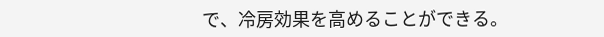で、冷房効果を高めることができる。